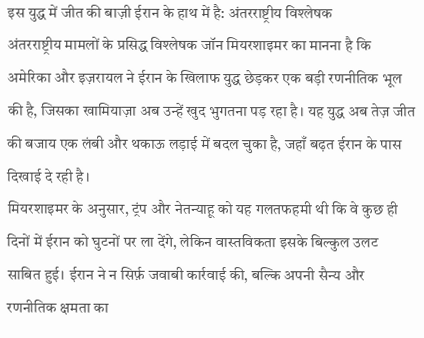इस युद्ध में जीत की बाज़ी ईरान के हाथ में है: अंतरराष्ट्रीय विश्लेषक
अंतरराष्ट्रीय मामलों के प्रसिद्ध विश्लेषक जॉन मियरशाइमर का मानना है कि अमेरिका और इज़रायल ने ईरान के खिलाफ युद्ध छेड़कर एक बड़ी रणनीतिक भूल की है, जिसका खामियाज़ा अब उन्हें खुद भुगतना पड़ रहा है। यह युद्ध अब तेज़ जीत की बजाय एक लंबी और थकाऊ लड़ाई में बदल चुका है, जहाँ बढ़त ईरान के पास दिखाई दे रही है।
मियरशाइमर के अनुसार, ट्रंप और नेतन्याहू को यह गलतफहमी थी कि वे कुछ ही दिनों में ईरान को घुटनों पर ला देंगे, लेकिन वास्तविकता इसके बिल्कुल उलट साबित हुई। ईरान ने न सिर्फ़ जवाबी कार्रवाई की, बल्कि अपनी सैन्य और रणनीतिक क्षमता का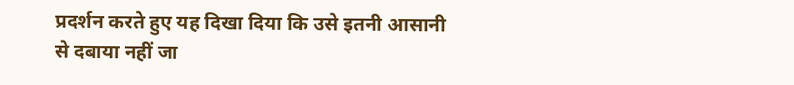प्रदर्शन करते हुए यह दिखा दिया कि उसे इतनी आसानी से दबाया नहीं जा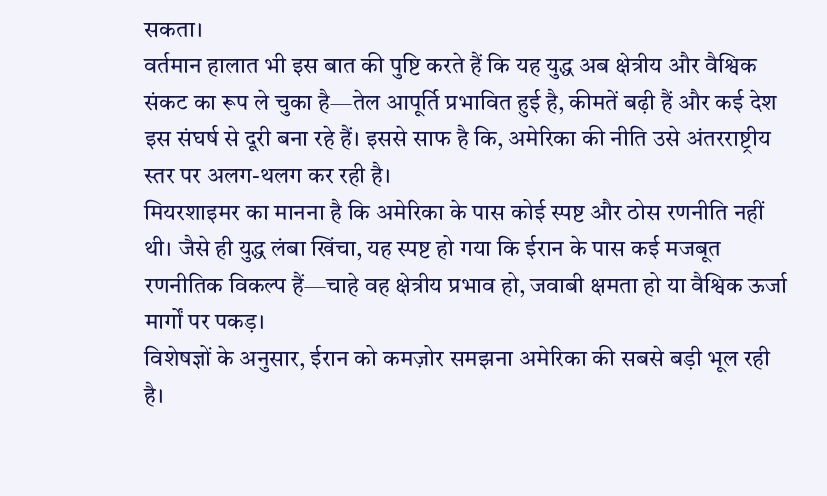सकता।
वर्तमान हालात भी इस बात की पुष्टि करते हैं कि यह युद्ध अब क्षेत्रीय और वैश्विक संकट का रूप ले चुका है—तेल आपूर्ति प्रभावित हुई है, कीमतें बढ़ी हैं और कई देश इस संघर्ष से दूरी बना रहे हैं। इससे साफ है कि, अमेरिका की नीति उसे अंतरराष्ट्रीय स्तर पर अलग-थलग कर रही है।
मियरशाइमर का मानना है कि अमेरिका के पास कोई स्पष्ट और ठोस रणनीति नहीं थी। जैसे ही युद्ध लंबा खिंचा, यह स्पष्ट हो गया कि ईरान के पास कई मजबूत रणनीतिक विकल्प हैं—चाहे वह क्षेत्रीय प्रभाव हो, जवाबी क्षमता हो या वैश्विक ऊर्जा मार्गों पर पकड़।
विशेषज्ञों के अनुसार, ईरान को कमज़ोर समझना अमेरिका की सबसे बड़ी भूल रही है।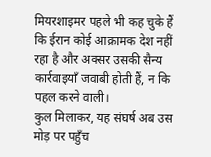मियरशाइमर पहले भी कह चुके हैं कि ईरान कोई आक्रामक देश नहीं रहा है और अक्सर उसकी सैन्य कार्रवाइयाँ जवाबी होती हैं, न कि पहल करने वाली।
कुल मिलाकर, यह संघर्ष अब उस मोड़ पर पहुँच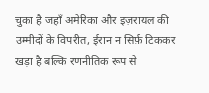चुका है जहाँ अमेरिका और इज़रायल की उम्मीदों के विपरीत, ईरान न सिर्फ़ टिककर खड़ा है बल्कि रणनीतिक रूप से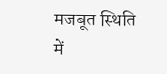मजबूत स्थिति में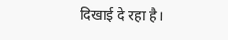दिखाई दे रहा है।